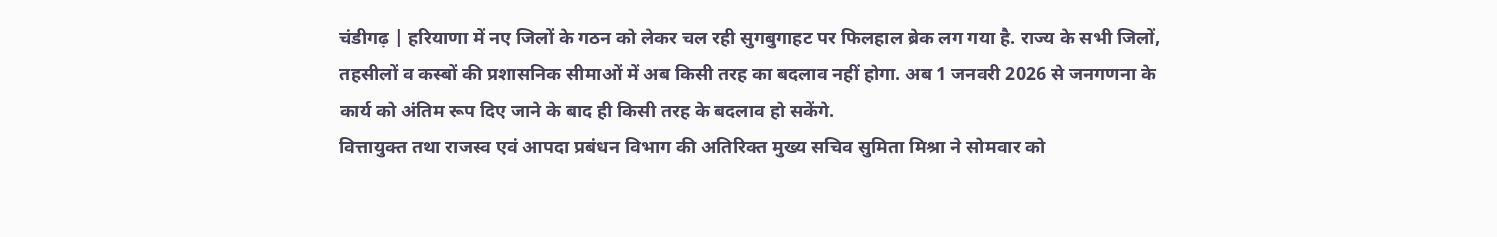चंडीगढ़ | हरियाणा में नए जिलों के गठन को लेकर चल रही सुगबुगाहट पर फिलहाल ब्रेक लग गया है. राज्य के सभी जिलों, तहसीलों व कस्बों की प्रशासनिक सीमाओं में अब किसी तरह का बदलाव नहीं होगा. अब 1 जनवरी 2026 से जनगणना के कार्य को अंतिम रूप दिए जाने के बाद ही किसी तरह के बदलाव हो सकेंगे.
वित्तायुक्त तथा राजस्व एवं आपदा प्रबंधन विभाग की अतिरिक्त मुख्य सचिव सुमिता मिश्रा ने सोमवार को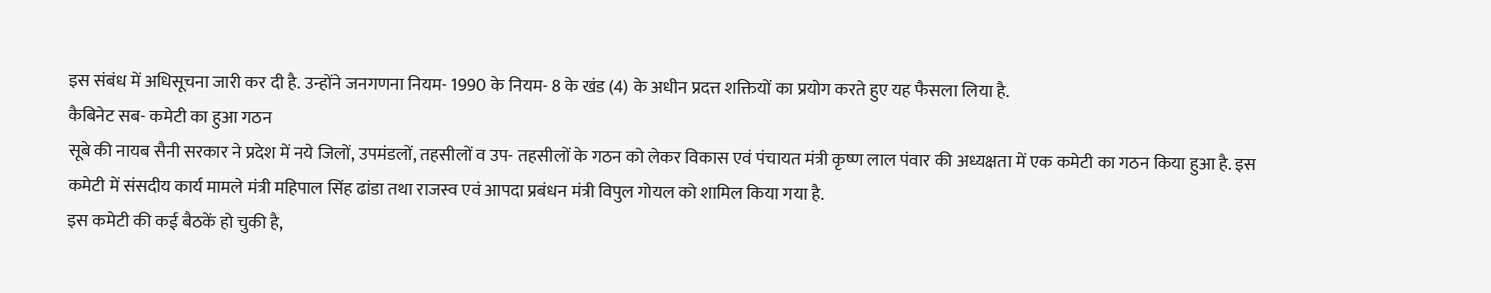इस संबंध में अधिसूचना जारी कर दी है. उन्होंने जनगणना नियम- 1990 के नियम- 8 के खंड (4) के अधीन प्रदत्त शक्तियों का प्रयोग करते हुए यह फैसला लिया है.
कैबिनेट सब- कमेटी का हुआ गठन
सूबे की नायब सैनी सरकार ने प्रदेश में नये जिलों, उपमंडलों, तहसीलों व उप- तहसीलों के गठन को लेकर विकास एवं पंचायत मंत्री कृष्ण लाल पंवार की अध्यक्षता में एक कमेटी का गठन किया हुआ है. इस कमेटी में संसदीय कार्य मामले मंत्री महिपाल सिंह ढांडा तथा राजस्व एवं आपदा प्रबंधन मंत्री विपुल गोयल को शामिल किया गया है.
इस कमेटी की कई बैठकें हो चुकी है,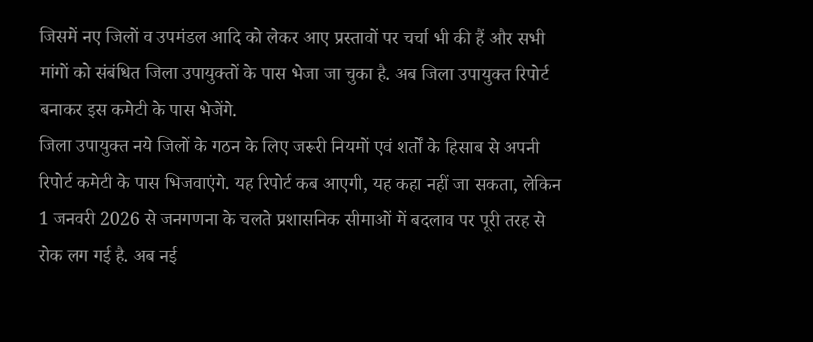जिसमें नए जिलों व उपमंडल आदि को लेकर आए प्रस्तावों पर चर्चा भी की हैं और सभी मांगों को संबंधित जिला उपायुक्तों के पास भेजा जा चुका है. अब जिला उपायुक्त रिपोर्ट बनाकर इस कमेटी के पास भेजेंगे.
जिला उपायुक्त नये जिलों के गठन के लिए जरूरी नियमों एवं शर्तों के हिसाब से अपनी रिपोर्ट कमेटी के पास भिजवाएंगे. यह रिपोर्ट कब आएगी, यह कहा नहीं जा सकता, लेकिन 1 जनवरी 2026 से जनगणना के चलते प्रशासनिक सीमाओं में बदलाव पर पूरी तरह से रोक लग गई है. अब नई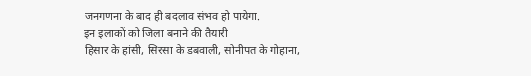जनगणना के बाद ही बदलाव संभव हो पायेगा.
इन इलाकों को जिला बनाने की तैयारी
हिसार के हांसी, सिरसा के डबवाली, सोनीपत के गोहाना,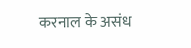करनाल के असंध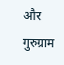और गुरुग्राम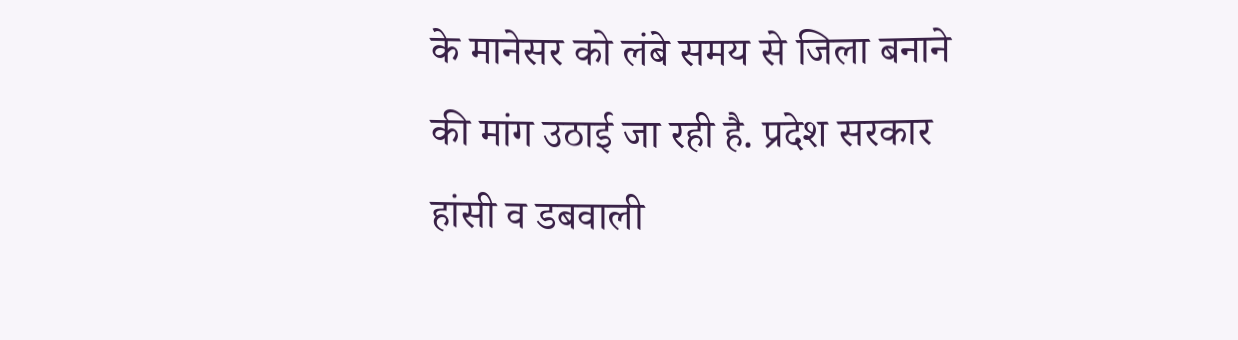के मानेसर को लंबे समय से जिला बनाने की मांग उठाई जा रही है. प्रदेश सरकार हांसी व डबवाली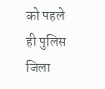को पहले ही पुलिस जिला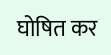घोषित कर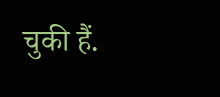चुकी हैं.